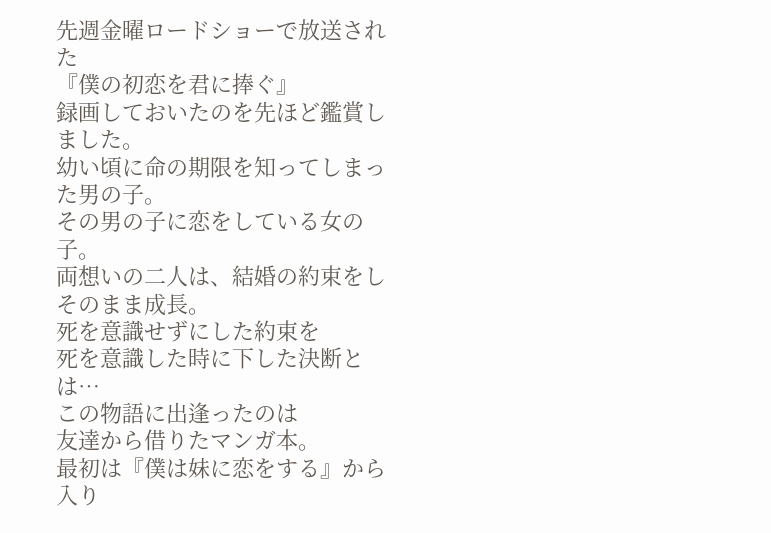先週金曜ロードショーで放送された
『僕の初恋を君に捧ぐ』
録画しておいたのを先ほど鑑賞しました。
幼い頃に命の期限を知ってしまった男の子。
その男の子に恋をしている女の子。
両想いの二人は、結婚の約束をし
そのまま成長。
死を意識せずにした約束を
死を意識した時に下した決断とは…
この物語に出逢ったのは
友達から借りたマンガ本。
最初は『僕は妹に恋をする』から入り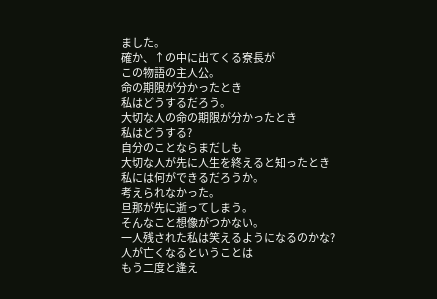ました。
確か、↑の中に出てくる寮長が
この物語の主人公。
命の期限が分かったとき
私はどうするだろう。
大切な人の命の期限が分かったとき
私はどうする?
自分のことならまだしも
大切な人が先に人生を終えると知ったとき
私には何ができるだろうか。
考えられなかった。
旦那が先に逝ってしまう。
そんなこと想像がつかない。
一人残された私は笑えるようになるのかな?
人が亡くなるということは
もう二度と逢え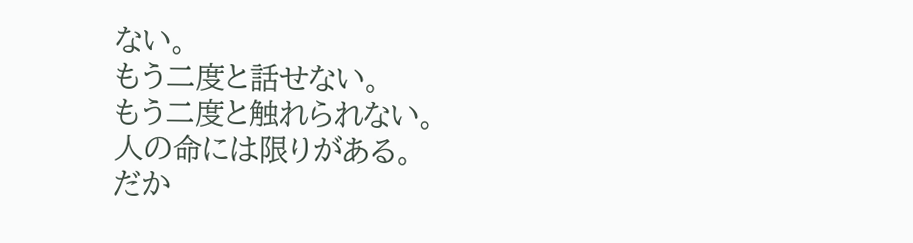ない。
もう二度と話せない。
もう二度と触れられない。
人の命には限りがある。
だか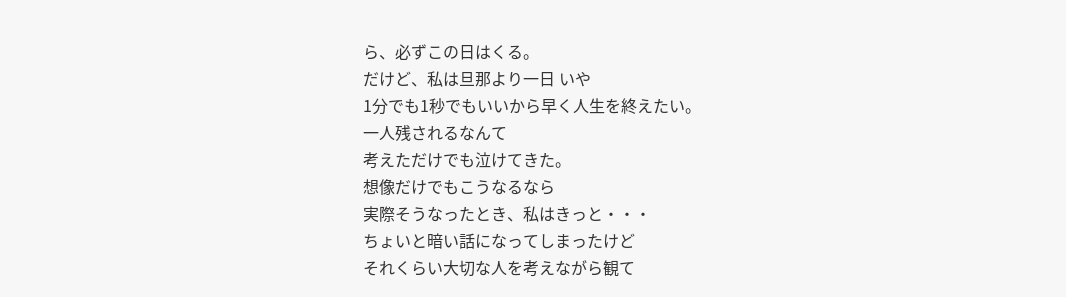ら、必ずこの日はくる。
だけど、私は旦那より一日 いや
1分でも1秒でもいいから早く人生を終えたい。
一人残されるなんて
考えただけでも泣けてきた。
想像だけでもこうなるなら
実際そうなったとき、私はきっと・・・
ちょいと暗い話になってしまったけど
それくらい大切な人を考えながら観て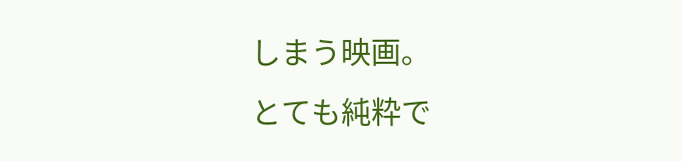しまう映画。
とても純粋で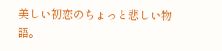美しい初恋のちょっと悲しい物語。